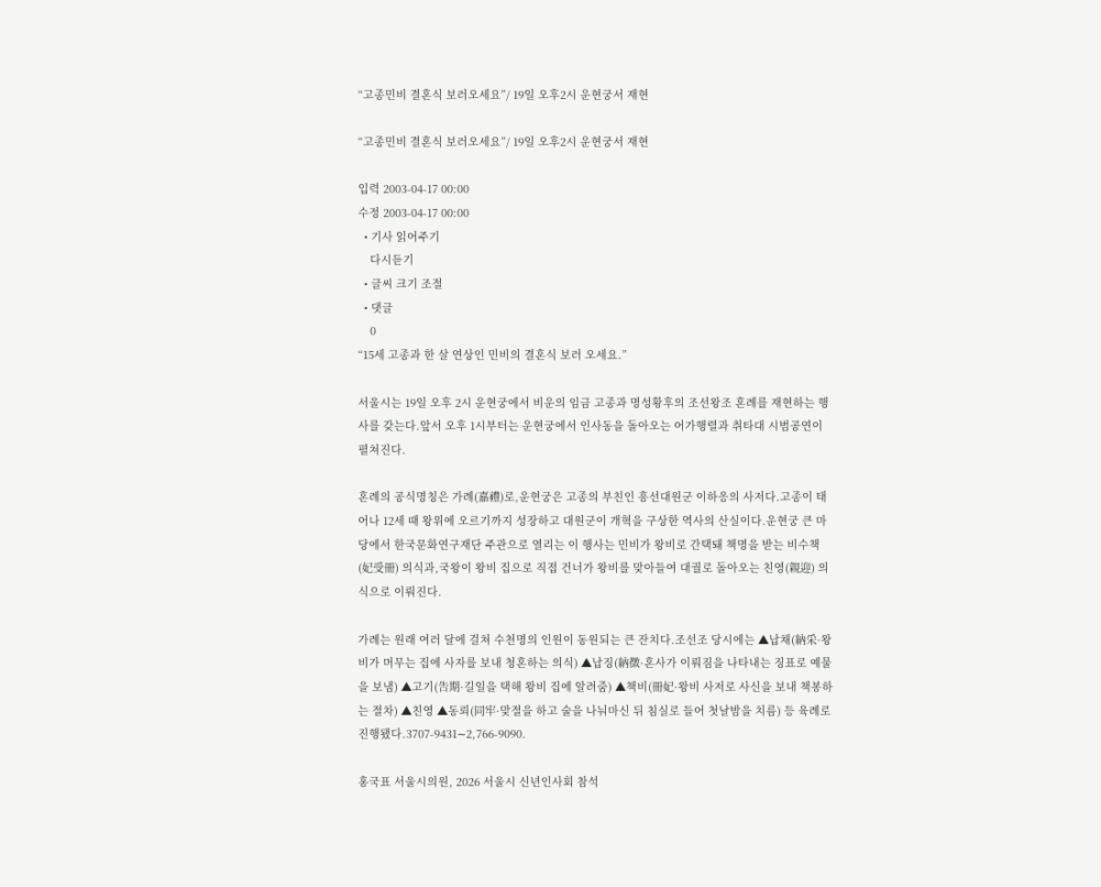“고종민비 결혼식 보러오세요”/ 19일 오후2시 운현궁서 재현

“고종민비 결혼식 보러오세요”/ 19일 오후2시 운현궁서 재현

입력 2003-04-17 00:00
수정 2003-04-17 00:00
  • 기사 읽어주기
    다시듣기
  • 글씨 크기 조절
  • 댓글
    0
“15세 고종과 한 살 연상인 민비의 결혼식 보러 오세요.”

서울시는 19일 오후 2시 운현궁에서 비운의 임금 고종과 명성황후의 조선왕조 혼례를 재현하는 행사를 갖는다.앞서 오후 1시부터는 운현궁에서 인사동을 돌아오는 어가행렬과 취타대 시범공연이 펼쳐진다.

혼례의 공식명칭은 가례(嘉禮)로,운현궁은 고종의 부친인 흥선대원군 이하응의 사저다.고종이 태어나 12세 때 왕위에 오르기까지 성장하고 대원군이 개혁을 구상한 역사의 산실이다.운현궁 큰 마당에서 한국문화연구재단 주관으로 열리는 이 행사는 민비가 왕비로 간택돼 책명을 받는 비수책(妃受冊) 의식과,국왕이 왕비 집으로 직접 건너가 왕비를 맞아들여 대궐로 돌아오는 친영(親迎) 의식으로 이뤄진다.

가례는 원래 여러 달에 걸쳐 수천명의 인원이 동원되는 큰 잔치다.조선조 당시에는 ▲납채(納采·왕비가 머무는 집에 사자를 보내 청혼하는 의식) ▲납징(納徵·혼사가 이뤄짐을 나타내는 징표로 예물을 보냄) ▲고기(告期·길일을 택해 왕비 집에 알려줌) ▲책비(冊妃·왕비 사저로 사신을 보내 책봉하는 절차) ▲친영 ▲동뢰(同牢·맞절을 하고 술을 나눠마신 뒤 침실로 들어 첫날밤을 치름) 등 육례로 진행됐다.3707-9431∼2,766-9090.

홍국표 서울시의원, 2026 서울시 신년인사회 참석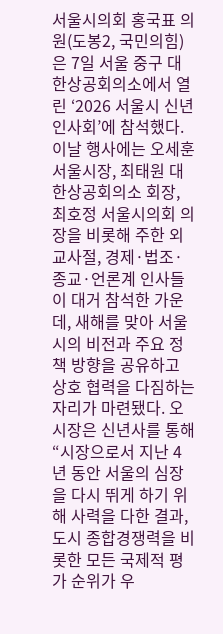서울시의회 홍국표 의원(도봉2, 국민의힘)은 7일 서울 중구 대한상공회의소에서 열린 ‘2026 서울시 신년인사회’에 참석했다. 이날 행사에는 오세훈 서울시장, 최태원 대한상공회의소 회장, 최호정 서울시의회 의장을 비롯해 주한 외교사절, 경제·법조·종교·언론계 인사들이 대거 참석한 가운데, 새해를 맞아 서울시의 비전과 주요 정책 방향을 공유하고 상호 협력을 다짐하는 자리가 마련됐다. 오 시장은 신년사를 통해 “시장으로서 지난 4년 동안 서울의 심장을 다시 뛰게 하기 위해 사력을 다한 결과, 도시 종합경쟁력을 비롯한 모든 국제적 평가 순위가 우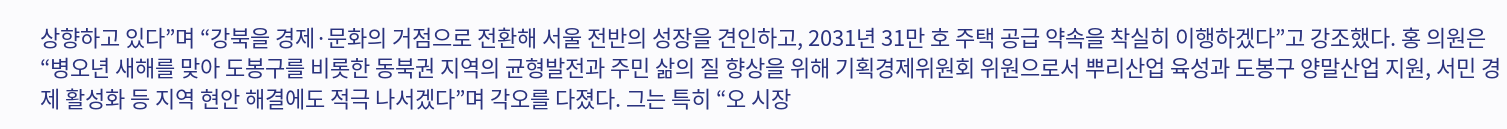상향하고 있다”며 “강북을 경제·문화의 거점으로 전환해 서울 전반의 성장을 견인하고, 2031년 31만 호 주택 공급 약속을 착실히 이행하겠다”고 강조했다. 홍 의원은 “병오년 새해를 맞아 도봉구를 비롯한 동북권 지역의 균형발전과 주민 삶의 질 향상을 위해 기획경제위원회 위원으로서 뿌리산업 육성과 도봉구 양말산업 지원, 서민 경제 활성화 등 지역 현안 해결에도 적극 나서겠다”며 각오를 다졌다. 그는 특히 “오 시장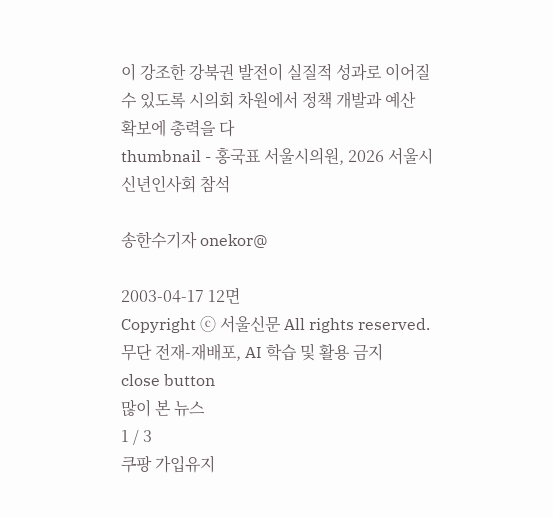이 강조한 강북권 발전이 실질적 성과로 이어질 수 있도록 시의회 차원에서 정책 개발과 예산 확보에 총력을 다
thumbnail - 홍국표 서울시의원, 2026 서울시 신년인사회 참석

송한수기자 onekor@

2003-04-17 12면
Copyright ⓒ 서울신문 All rights reserved. 무단 전재-재배포, AI 학습 및 활용 금지
close button
많이 본 뉴스
1 / 3
쿠팡 가입유지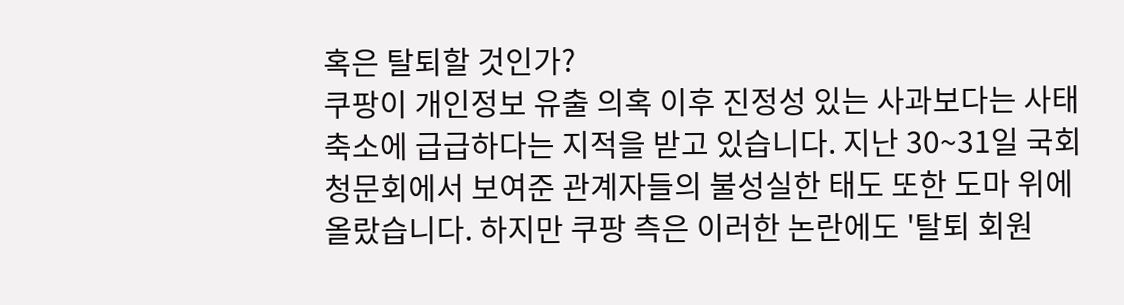혹은 탈퇴할 것인가?
쿠팡이 개인정보 유출 의혹 이후 진정성 있는 사과보다는 사태 축소에 급급하다는 지적을 받고 있습니다. 지난 30~31일 국회 청문회에서 보여준 관계자들의 불성실한 태도 또한 도마 위에 올랐습니다. 하지만 쿠팡 측은 이러한 논란에도 '탈퇴 회원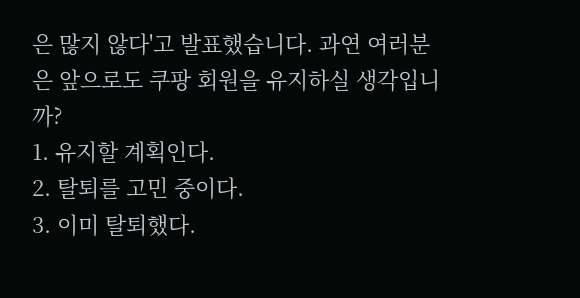은 많지 않다'고 발표했습니다. 과연 여러분은 앞으로도 쿠팡 회원을 유지하실 생각입니까?
1. 유지할 계획인다.
2. 탈퇴를 고민 중이다.
3. 이미 탈퇴했다.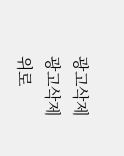광고삭제
광고삭제
위로